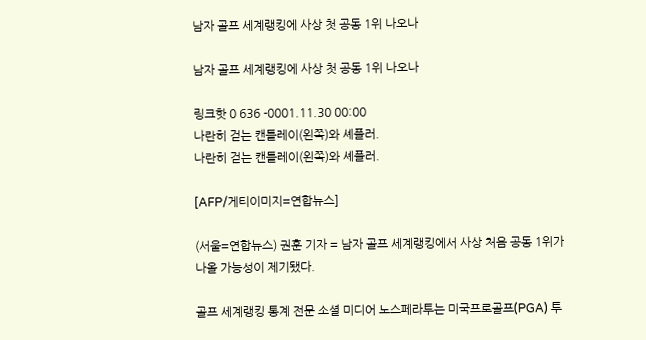남자 골프 세계랭킹에 사상 첫 공동 1위 나오나

남자 골프 세계랭킹에 사상 첫 공동 1위 나오나

링크핫 0 636 -0001.11.30 00:00
나란히 걷는 캔틀레이(왼쪽)와 셰플러.
나란히 걷는 캔틀레이(왼쪽)와 셰플러.

[AFP/게티이미지=연합뉴스]

(서울=연합뉴스) 권훈 기자 = 남자 골프 세계랭킹에서 사상 처음 공동 1위가 나올 가능성이 제기됐다.

골프 세계랭킹 통계 전문 소셜 미디어 노스페라투는 미국프로골프(PGA) 투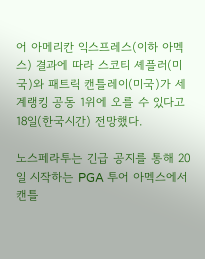어 아메리칸 익스프레스(이하 아멕스) 결과에 따라 스코티 셰플러(미국)와 패트릭 캔틀레이(미국)가 세계랭킹 공동 1위에 오를 수 있다고 18일(한국시간) 전망했다.

노스페라투는 긴급 공지를 통해 20일 시작하는 PGA 투어 아멕스에서 캔틀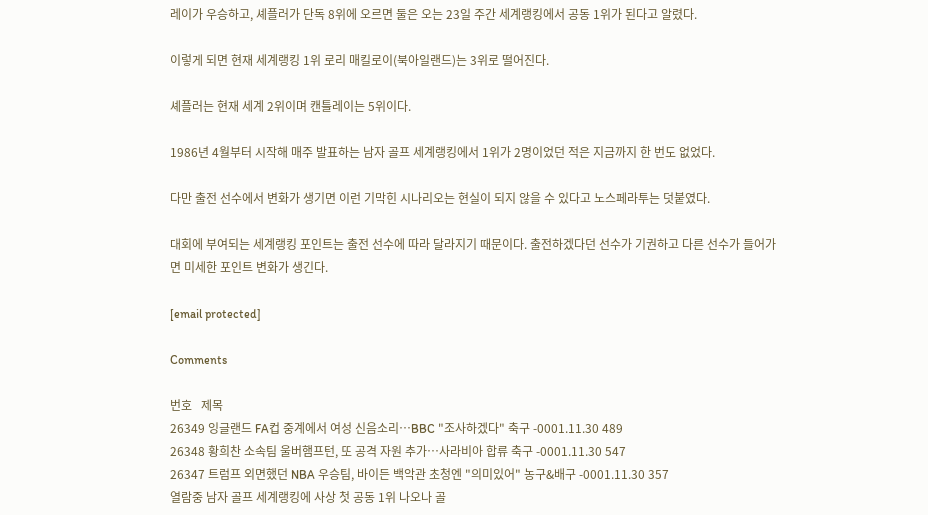레이가 우승하고, 셰플러가 단독 8위에 오르면 둘은 오는 23일 주간 세계랭킹에서 공동 1위가 된다고 알렸다.

이렇게 되면 현재 세계랭킹 1위 로리 매킬로이(북아일랜드)는 3위로 떨어진다.

셰플러는 현재 세계 2위이며 캔틀레이는 5위이다.

1986년 4월부터 시작해 매주 발표하는 남자 골프 세계랭킹에서 1위가 2명이었던 적은 지금까지 한 번도 없었다.

다만 출전 선수에서 변화가 생기면 이런 기막힌 시나리오는 현실이 되지 않을 수 있다고 노스페라투는 덧붙였다.

대회에 부여되는 세계랭킹 포인트는 출전 선수에 따라 달라지기 때문이다. 출전하겠다던 선수가 기권하고 다른 선수가 들어가면 미세한 포인트 변화가 생긴다.

[email protected]

Comments

번호   제목
26349 잉글랜드 FA컵 중계에서 여성 신음소리…BBC "조사하겠다" 축구 -0001.11.30 489
26348 황희찬 소속팀 울버햄프턴, 또 공격 자원 추가…사라비아 합류 축구 -0001.11.30 547
26347 트럼프 외면했던 NBA 우승팀, 바이든 백악관 초청엔 "의미있어" 농구&배구 -0001.11.30 357
열람중 남자 골프 세계랭킹에 사상 첫 공동 1위 나오나 골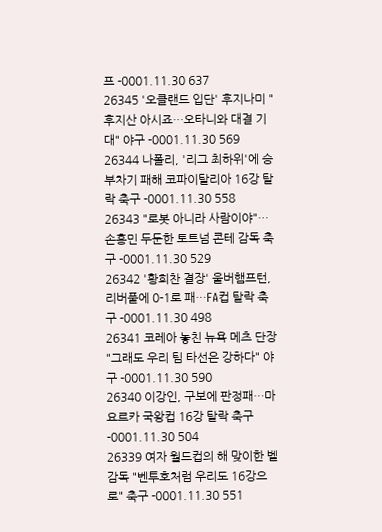프 -0001.11.30 637
26345 '오클랜드 입단' 후지나미 "후지산 아시죠…오타니와 대결 기대" 야구 -0001.11.30 569
26344 나폴리, '리그 최하위'에 승부차기 패해 코파이탈리아 16강 탈락 축구 -0001.11.30 558
26343 "로봇 아니라 사람이야"…손흥민 두둔한 토트넘 콘테 감독 축구 -0001.11.30 529
26342 '황희찬 결장' 울버햄프턴, 리버풀에 0-1로 패…FA컵 탈락 축구 -0001.11.30 498
26341 코레아 놓친 뉴욕 메츠 단장 "그래도 우리 팀 타선은 강하다" 야구 -0001.11.30 590
26340 이강인, 구보에 판정패…마요르카 국왕컵 16강 탈락 축구 -0001.11.30 504
26339 여자 월드컵의 해 맞이한 벨 감독 "벤투호처럼 우리도 16강으로" 축구 -0001.11.30 551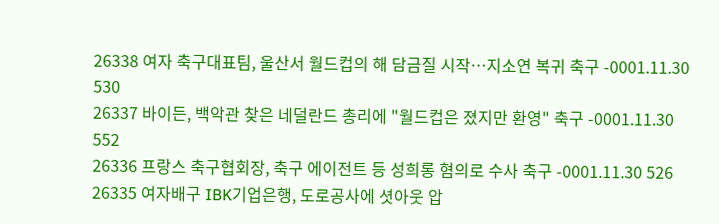26338 여자 축구대표팀, 울산서 월드컵의 해 담금질 시작…지소연 복귀 축구 -0001.11.30 530
26337 바이든, 백악관 찾은 네덜란드 총리에 "월드컵은 졌지만 환영" 축구 -0001.11.30 552
26336 프랑스 축구협회장, 축구 에이전트 등 성희롱 혐의로 수사 축구 -0001.11.30 526
26335 여자배구 IBK기업은행, 도로공사에 셧아웃 압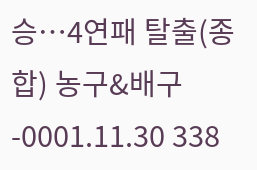승…4연패 탈출(종합) 농구&배구 -0001.11.30 338